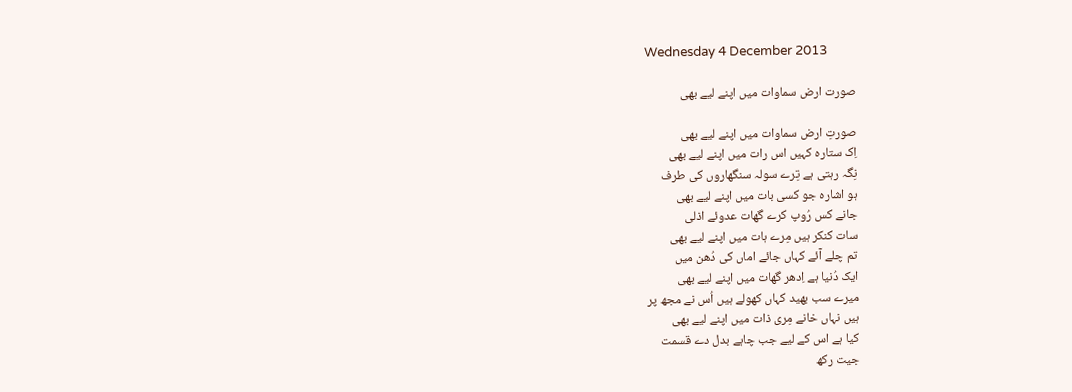Wednesday 4 December 2013

صورت ارض سماوات میں اپنے لیے بھی

صورتِ ارض سماوات میں اپنے لیے بھی
اِک ستارہ کہیں اس رات میں اپنے لیے بھی
نِگہ رہتی ہے تِرے سولہ سنگھاروں کی طرف
ہو اشارہ جو کسی بات میں اپنے لیے بھی
جانے کس رُوپ کرے گھات عدوئے اذلی
سات کنکر ہیں مِرے ہات میں اپنے لیے بھی
تم چلے آئے کہاں جائے اماں کی دُھن میں
ایک دُنیا ہے اِدھر گھات میں اپنے لیے بھی
میرے سب بھید کہاں کھولے ہیں اُس نے مجھ پر
ہیں نہاں خانے مِری ذات میں اپنے لیے بھی
کیا ہے اس کے لیے جب چاہے بدل دے قسمت
جیت رکھ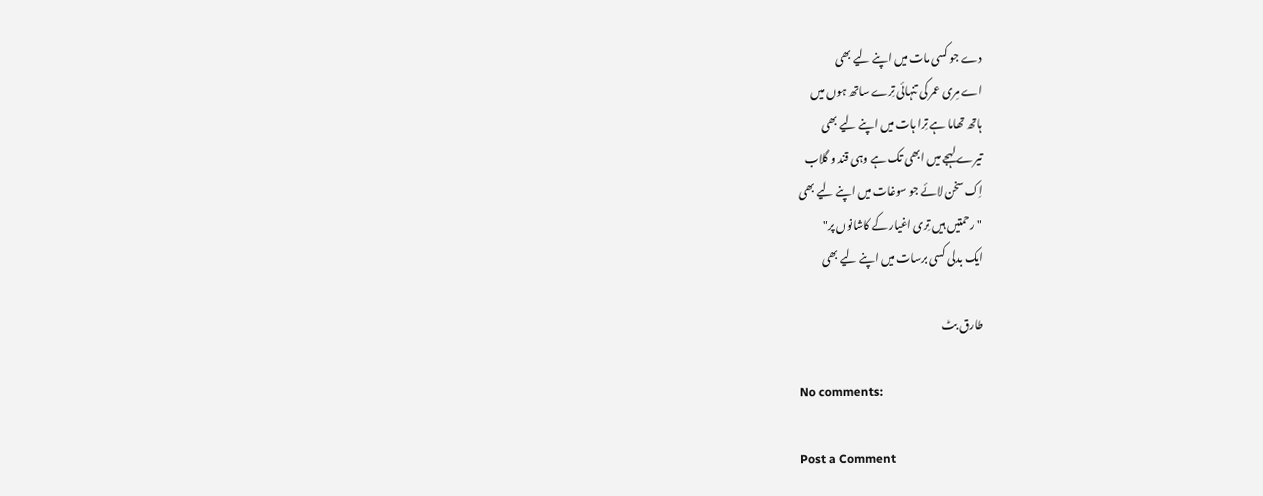دے جو کسی مات میں اپنے لیے بھی
اے مِری عمر کی تنہائی تِرے ساتھ ہوں میں
ہاتھ تھاما ہے تِرا ہات میں اپنے لیے بھی
تیرے لہجے میں ابھی تک ہے وہی قند و گلاب
اِک سخن لائے جو سوغات میں اپنے لیے بھی
"رحمتیں ہیں تِری اغیار کے کاشانوں پر"
ایک بدلی کسی برسات میں اپنے لیے بھی

طارق بٹ

No comments:

Post a Comment